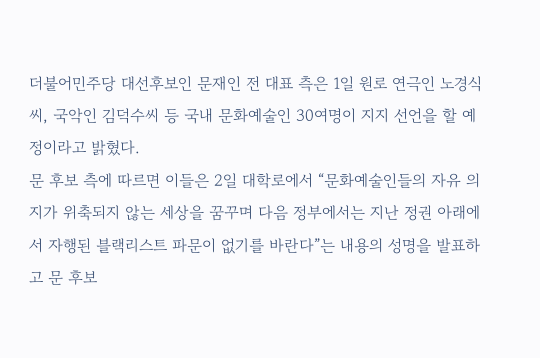더불어민주당 대선후보인 문재인 전 대표 측은 1일 원로 연극인 노경식씨, 국악인 김덕수씨 등 국내 문화예술인 30여명이 지지 선언을 할 예정이라고 밝혔다.
문 후보 측에 따르면 이들은 2일 대학로에서 “문화예술인들의 자유 의지가 위축되지 않는 세상을 꿈꾸며 다음 정부에서는 지난 정권 아래에서 자행된 블랙리스트 파문이 없기를 바란다”는 내용의 성명을 발표하고 문 후보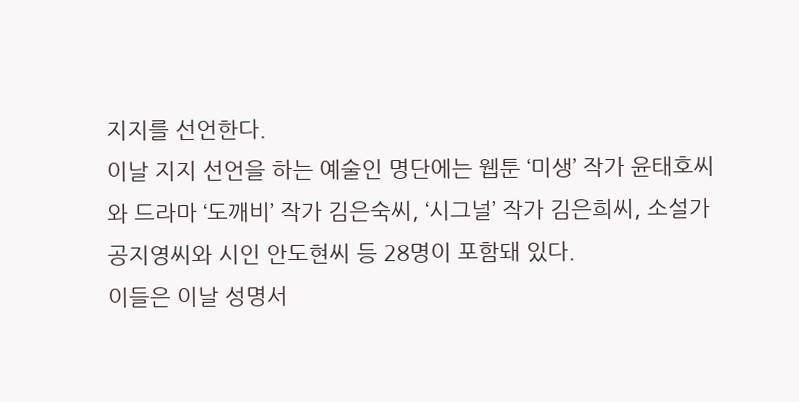지지를 선언한다.
이날 지지 선언을 하는 예술인 명단에는 웹툰 ‘미생’ 작가 윤태호씨와 드라마 ‘도깨비’ 작가 김은숙씨, ‘시그널’ 작가 김은희씨, 소설가 공지영씨와 시인 안도현씨 등 28명이 포함돼 있다.
이들은 이날 성명서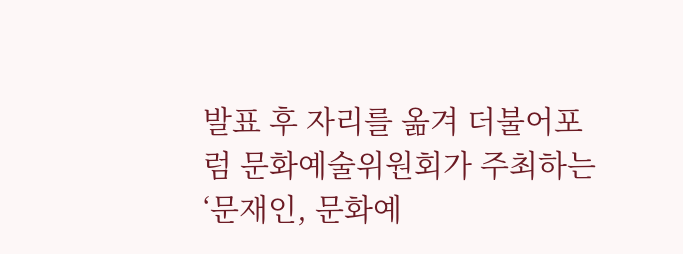발표 후 자리를 옮겨 더불어포럼 문화예술위원회가 주최하는 ‘문재인, 문화예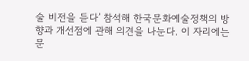술 비전을 듣다’ 참석해 한국문화예술정책의 방향과 개선점에 관해 의견을 나눈다. 이 자리에는 문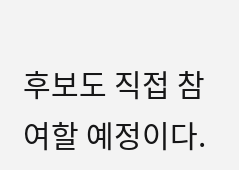후보도 직접 참여할 예정이다.